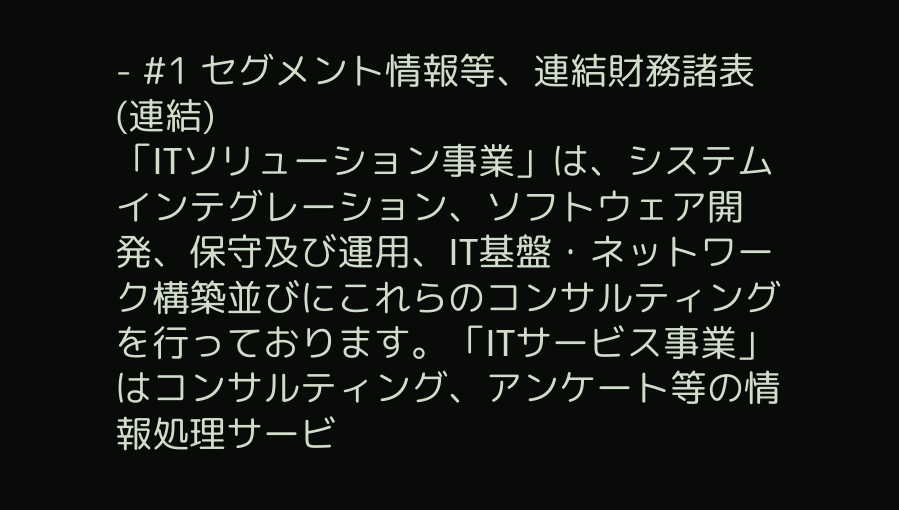- #1 セグメント情報等、連結財務諸表(連結)
「ITソリューション事業」は、システムインテグレーション、ソフトウェア開発、保守及び運用、IT基盤・ネットワーク構築並びにこれらのコンサルティングを行っております。「ITサービス事業」はコンサルティング、アンケート等の情報処理サービ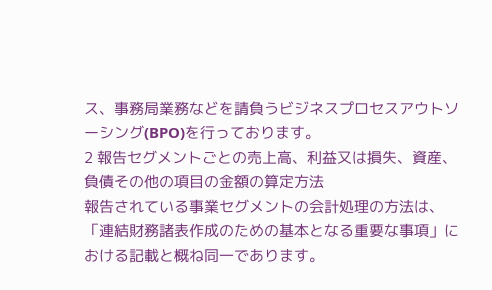ス、事務局業務などを請負うビジネスプロセスアウトソーシング(BPO)を行っております。
2 報告セグメントごとの売上高、利益又は損失、資産、負債その他の項目の金額の算定方法
報告されている事業セグメントの会計処理の方法は、「連結財務諸表作成のための基本となる重要な事項」における記載と概ね同一であります。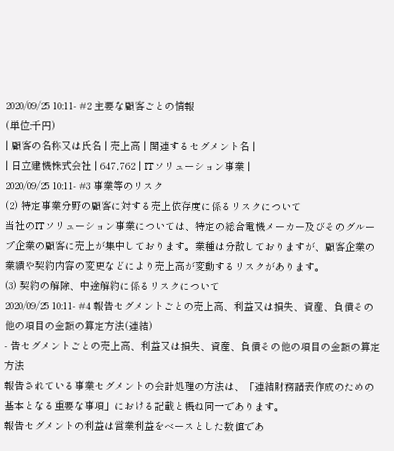2020/09/25 10:11- #2 主要な顧客ごとの情報
(単位:千円)
| 顧客の名称又は氏名 | 売上高 | 関連するセグメント名 |
| 日立建機株式会社 | 647,762 | ITソリューション事業 |
2020/09/25 10:11- #3 事業等のリスク
(2) 特定事業分野の顧客に対する売上依存度に係るリスクについて
当社のITソリューション事業については、特定の総合電機メーカー及びそのグループ企業の顧客に売上が集中しております。業種は分散しておりますが、顧客企業の業績や契約内容の変更などにより売上高が変動するリスクがあります。
(3) 契約の解除、中途解約に係るリスクについて
2020/09/25 10:11- #4 報告セグメントごとの売上高、利益又は損失、資産、負債その他の項目の金額の算定方法(連結)
- 告セグメントごとの売上高、利益又は損失、資産、負債その他の項目の金額の算定方法
報告されている事業セグメントの会計処理の方法は、「連結財務諸表作成のための基本となる重要な事項」における記載と概ね同一であります。
報告セグメントの利益は営業利益をベースとした数値であ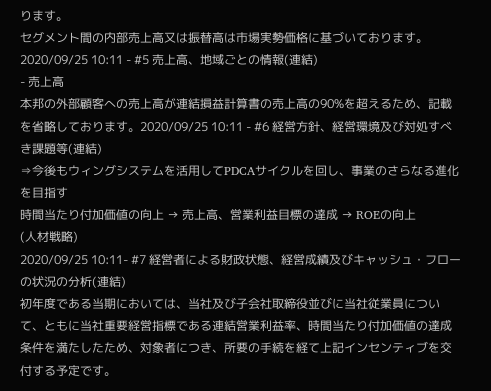ります。
セグメント間の内部売上高又は振替高は市場実勢価格に基づいております。2020/09/25 10:11 - #5 売上高、地域ごとの情報(連結)
- 売上高
本邦の外部顧客への売上高が連結損益計算書の売上高の90%を超えるため、記載を省略しております。2020/09/25 10:11 - #6 経営方針、経営環境及び対処すべき課題等(連結)
⇒今後もウィングシステムを活用してPDCAサイクルを回し、事業のさらなる進化を目指す
時間当たり付加価値の向上 → 売上高、営業利益目標の達成 → ROEの向上
(人材戦略)
2020/09/25 10:11- #7 経営者による財政状態、経営成績及びキャッシュ・フローの状況の分析(連結)
初年度である当期においては、当社及び子会社取締役並びに当社従業員について、ともに当社重要経営指標である連結営業利益率、時間当たり付加価値の達成条件を満たしたため、対象者につき、所要の手続を経て上記インセンティブを交付する予定です。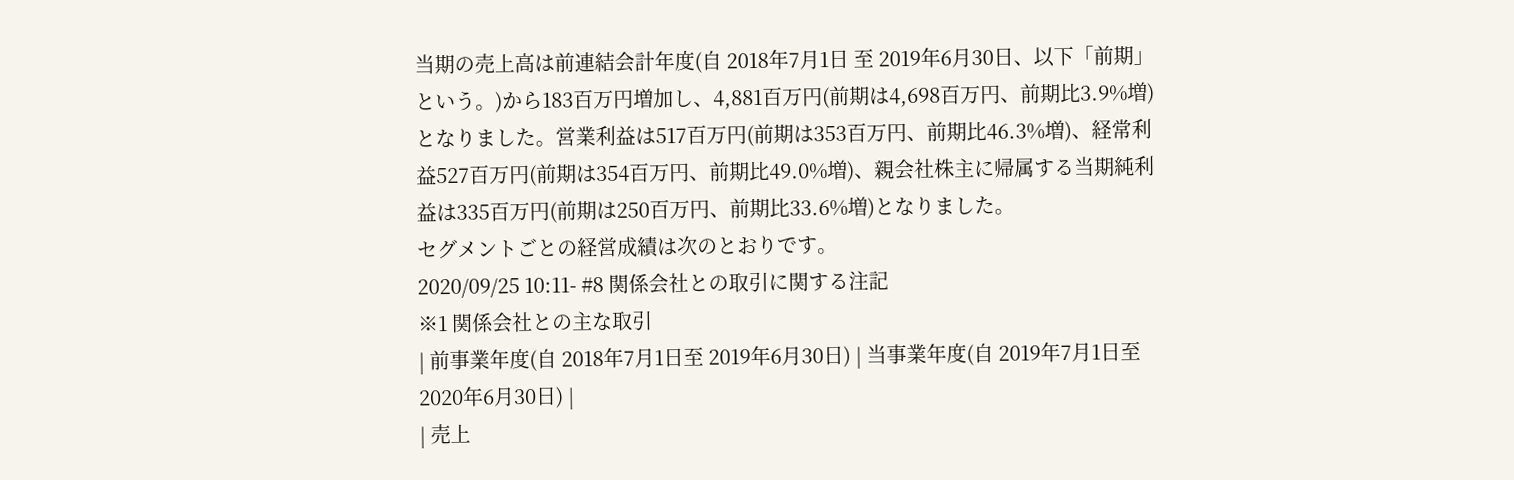当期の売上高は前連結会計年度(自 2018年7月1日 至 2019年6月30日、以下「前期」という。)から183百万円増加し、4,881百万円(前期は4,698百万円、前期比3.9%増)となりました。営業利益は517百万円(前期は353百万円、前期比46.3%増)、経常利益527百万円(前期は354百万円、前期比49.0%増)、親会社株主に帰属する当期純利益は335百万円(前期は250百万円、前期比33.6%増)となりました。
セグメントごとの経営成績は次のとおりです。
2020/09/25 10:11- #8 関係会社との取引に関する注記
※1 関係会社との主な取引
| 前事業年度(自 2018年7月1日至 2019年6月30日) | 当事業年度(自 2019年7月1日至 2020年6月30日) |
| 売上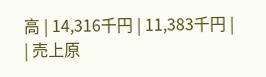高 | 14,316千円 | 11,383千円 |
| 売上原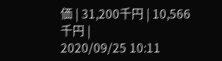価 | 31,200千円 | 10,566千円 |
2020/09/25 10:11